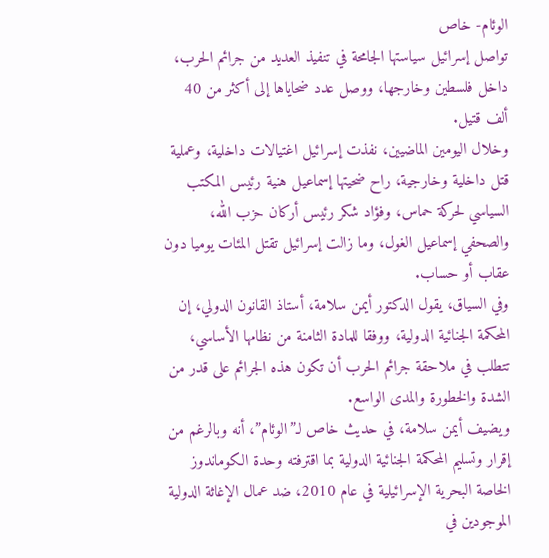الوئام- خاص
تواصل إسرائيل سياستها الجامحة في تنفيذ العديد من جرائم الحرب، داخل فلسطين وخارجها، ووصل عدد ضحاياها إلى أكثر من 40 ألف قتيل.
وخلال اليومين الماضيين، نفذت إسرائيل اغتيالات داخلية، وعملية قتل داخلية وخارجية، راح ضحيتها إسماعيل هنية رئيس المكتب السياسي لحركة حماس، وفؤاد شكر رئيس أركان حزب الله، والصحفي إسماعيل الغول، وما زالت إسرائيل تقتل المئات يوميا دون عقاب أو حساب.
وفي السياق، يقول الدكتور أيمن سلامة، أستاذ القانون الدولي، إن المحكمة الجنائية الدولية، ووفقا للمادة الثامنة من نظامها الأساسي، تتطلب في ملاحقة جرائم الحرب أن تكون هذه الجرائم على قدر من الشدة والخطورة والمدى الواسع.
ويضيف أيمن سلامة، في حديث خاص لـ”الوئام”، أنه وبالرغم من إقرار وتسليم المحكمة الجنائية الدولية بما اقترفته وحدة الكوماندوز الخاصة البحرية الإسرائيلية في عام 2010، ضد عمال الإغاثة الدولية الموجودين في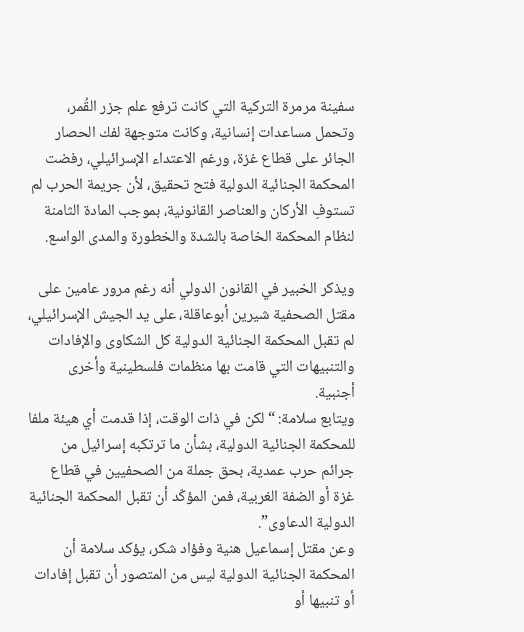سفينة مرمرة التركية التي كانت ترفع علم جزر القُمر، وتحمل مساعدات إنسانية، وكانت متوجهة لفك الحصار الجائر على قطاع غزة، ورغم الاعتداء الإسرائيلي، رفضت المحكمة الجنائية الدولية فتح تحقيق، لأن جريمة الحرب لم تستوفِ الأركان والعناصر القانونية، بموجب المادة الثامنة لنظام المحكمة الخاصة بالشدة والخطورة والمدى الواسع.

ويذكر الخبير في القانون الدولي أنه رغم مرور عامين على مقتل الصحفية شيرين أبوعاقلة، على يد الجيش الإسرائيلي، لم تقبل المحكمة الجنائية الدولية كل الشكاوى والإفادات والتنبيهات التي قامت بها منظمات فلسطينية وأخرى أجنبية.
ويتابع سلامة: “لكن في ذات الوقت، إذا قدمت أي هيئة ملفا للمحكمة الجنائية الدولية، بشأن ما ترتكبه إسرائيل من جرائم حرب عمدية، بحق جملة من الصحفيين في قطاع غزة أو الضفة الغربية، فمن المؤكّد أن تقبل المحكمة الجنائية الدولية الدعاوى”.
وعن مقتل إسماعيل هنية وفؤاد شكر، يؤكد سلامة أن المحكمة الجنائية الدولية ليس من المتصور أن تقبل إفادات أو تنبيها أو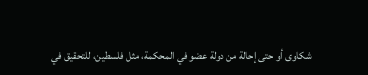شكاوى أو حتى إحالة من دولة عضو في المحكمة، مثل فلسطين، للتحقيق في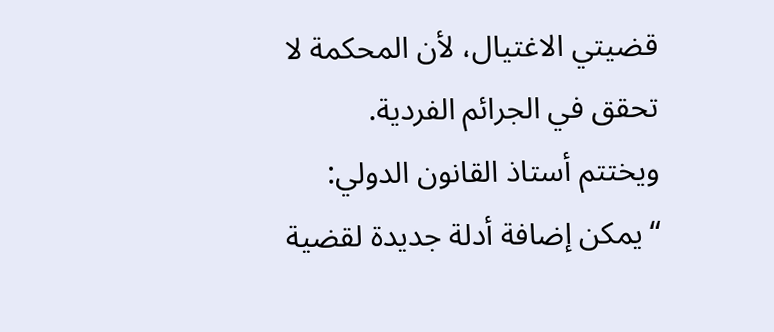قضيتي الاغتيال، لأن المحكمة لا تحقق في الجرائم الفردية.
ويختتم أستاذ القانون الدولي: “يمكن إضافة أدلة جديدة لقضية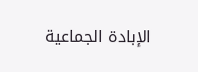الإبادة الجماعية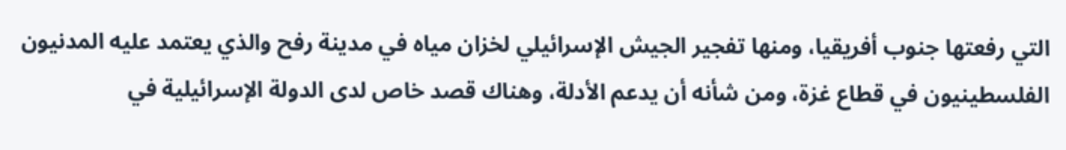التي رفعتها جنوب أفريقيا، ومنها تفجير الجيش الإسرائيلي لخزان مياه في مدينة رفح والذي يعتمد عليه المدنيون الفلسطينيون في قطاع غزة، ومن شأنه أن يدعم الأدلة، وهناك قصد خاص لدى الدولة الإسرائيلية في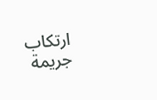ارتكاب جريمة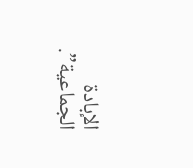الإبادة الجماعية”.